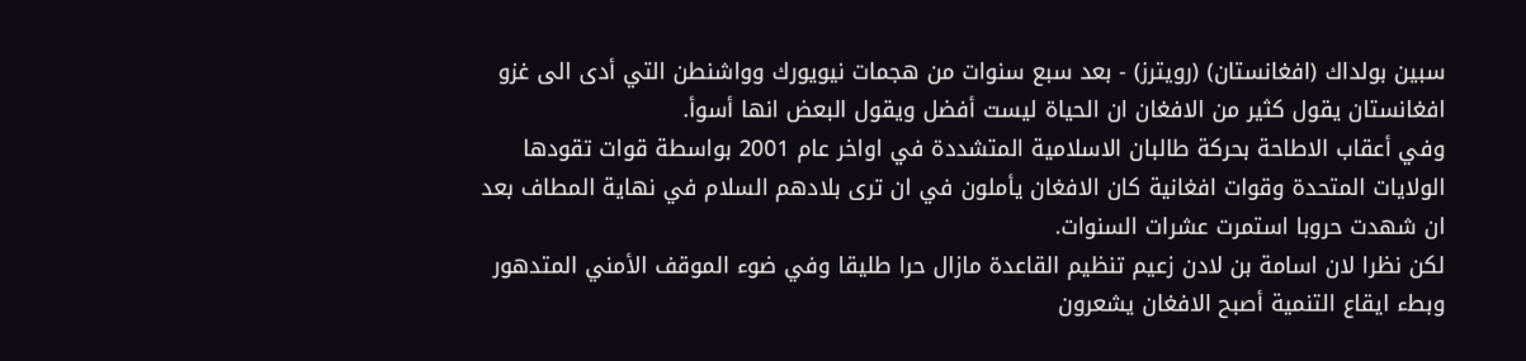سبين بولداك (افغانستان) (رويترز) - بعد سبع سنوات من هجمات نيويورك وواشنطن التي أدى الى غزو افغانستان يقول كثير من الافغان ان الحياة ليست أفضل ويقول البعض انها أسوأ.
وفي أعقاب الاطاحة بحركة طالبان الاسلامية المتشددة في اواخر عام 2001 بواسطة قوات تقودها الولايات المتحدة وقوات افغانية كان الافغان يأملون في ان ترى بلادهم السلام في نهاية المطاف بعد ان شهدت حروبا استمرت عشرات السنوات.
لكن نظرا لان اسامة بن لادن زعيم تنظيم القاعدة مازال حرا طليقا وفي ضوء الموقف الأمني المتدهور وبطء ايقاع التنمية أصبح الافغان يشعرون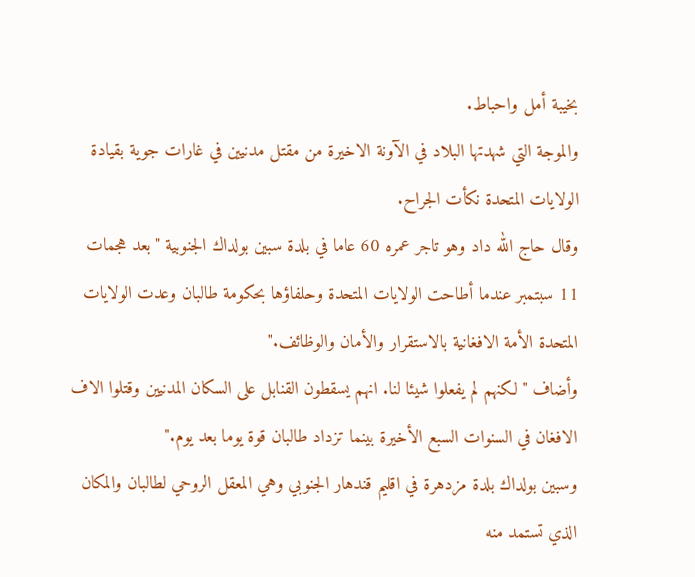بخيبة أمل واحباط.
والموجة التي شهدتها البلاد في الآونة الاخيرة من مقتل مدنيين في غارات جوية بقيادة الولايات المتحدة نكأت الجراح.
وقال حاج الله داد وهو تاجر عمره 60 عاما في بلدة سبين بولداك الجنوبية "بعد هجمات 11 سبتمبر عندما أطاحت الولايات المتحدة وحلفاؤها بحكومة طالبان وعدت الولايات المتحدة الأمة الافغانية بالاستقرار والأمان والوظائف."
وأضاف "لكنهم لم يفعلوا شيئا لنا. انهم يسقطون القنابل على السكان المدنيين وقتلوا الاف الافغان في السنوات السبع الأخيرة بينما تزداد طالبان قوة يوما بعد يوم."
وسبين بولداك بلدة مزدهرة في اقليم قندهار الجنوبي وهي المعقل الروحي لطالبان والمكان الذي تستمد منه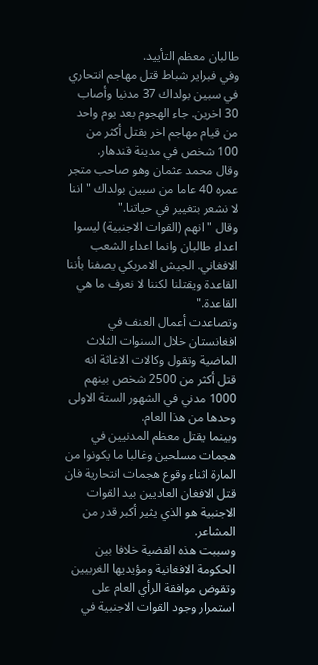طالبان معظم التأييد.
وفي فبراير شباط قتل مهاجم انتحاري في سبين بولداك 37 مدنيا وأصاب 30 اخرين. جاء الهجوم بعد يوم واحد من قيام مهاجم اخر بقتل أكثر من 100 شخص في مدينة قندهار.
وقال محمد عثمان وهو صاحب متجر عمره 40 عاما من سبين بولداك "اننا لا نشعر بتغيير في حياتنا."
وقال "انهم (القوات الاجنبية) ليسوا اعداء طالبان وانما اعداء الشعب الافغاني. الجيش الامريكي يصفنا بأننا القاعدة ويقتلنا لكننا لا نعرف ما هي القاعدة."
وتصاعدت أعمال العنف في افغانستان خلال السنوات الثلاث الماضية وتقول وكالات الاغاثة انه قتل أكثر من 2500 شخص بينهم 1000 مدني في الشهور الستة الاولى وحدها من هذا العام.
وبينما يقتل معظم المدنيين في هجمات مسلحين وغالبا ما يكونوا من المارة اثناء وقوع هجمات انتحارية فان قتل الافغان العاديين بيد القوات الاجنبية هو الذي يثير أكبر قدر من المشاعر.
وسببت هذه القضية خلافا بين الحكومة الافغانية ومؤيديها الغربيين وتقوض موافقة الرأي العام على استمرار وجود القوات الاجنبية في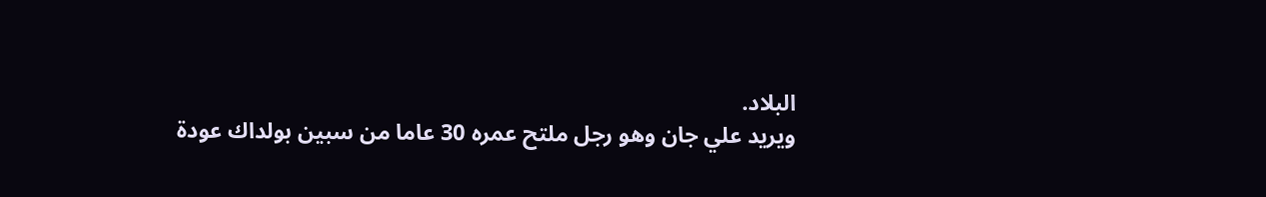البلاد.
ويريد علي جان وهو رجل ملتح عمره 30 عاما من سبين بولداك عودة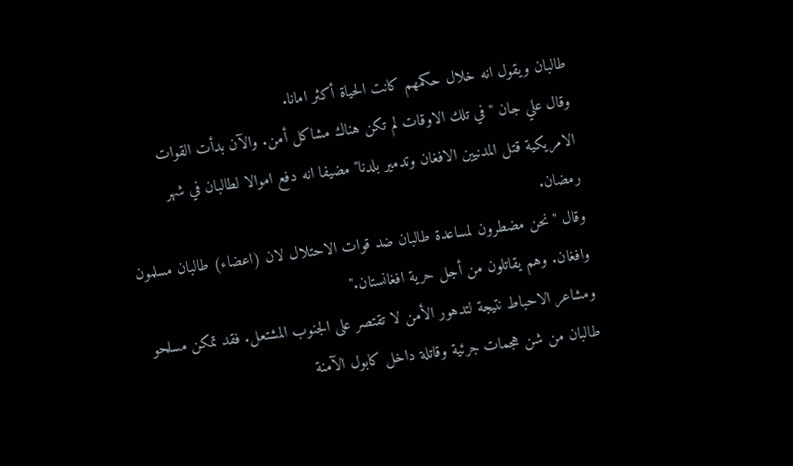طالبان ويقول انه خلال حكمهم كانت الحياة أكثر امانا.
وقال علي جان "في تلك الاوقات لم تكن هناك مشاكل أمن. والآن بدأت القوات الامريكية قتل المدنيين الافغان وتدمير بلدنا" مضيفا انه دفع اموالا لطالبان في شهر رمضان.
وقال "نحن مضطرون لمساعدة طالبان ضد قوات الاحتلال لان (اعضاء) طالبان مسلمون وافغان. وهم يقاتلون من أجل حرية افغانستان."
ومشاعر الاحباط نتيجة لتدهور الأمن لا تقتصر على الجنوب المشتعل. فقد تمكن مسلحو طالبان من شن هجمات جرئية وقاتلة داخل كابول الآمنة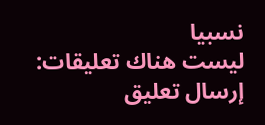نسبيا
ليست هناك تعليقات:
إرسال تعليق